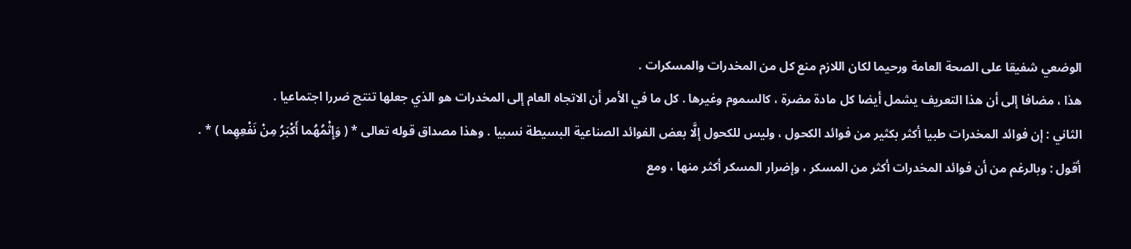الوضعي شفيقا على الصحة العامة ورحيما لكان اللازم منع كل من المخدرات والمسكرات .
هذا ، مضافا إلى أن هذا التعريف يشمل أيضا كل مادة مضرة ، كالسموم وغيرها . كل ما في الأمر أن الاتجاه العام إلى المخدرات هو الذي جعلها تنتج ضررا اجتماعيا .
الثاني : إن فوائد المخدرات طبيا أكثر بكثير من فوائد الكحول ، وليس للكحول إلَّا بعض الفوائد الصناعية البسيطة نسبيا . وهذا مصداق قوله تعالى * ( وَإِثْمُهُما أَكْبَرُ مِنْ نَفْعِهِما ) * .
أقول : وبالرغم من أن فوائد المخدرات أكثر من المسكر ، وإضرار المسكر أكثر منها ، ومع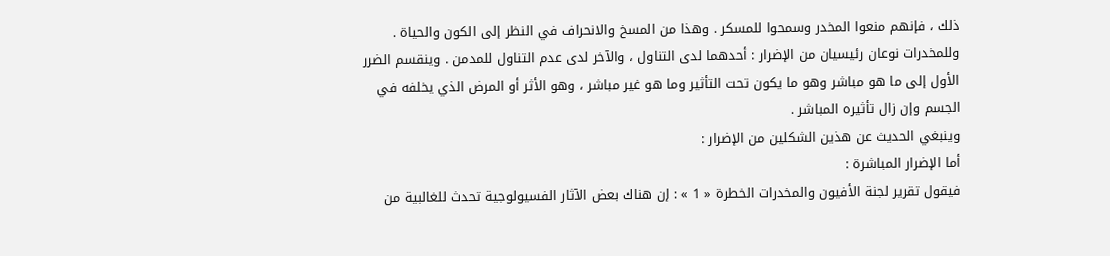ذلك ، فإنهم منعوا المخدر وسمحوا للمسكر . وهذا من المسخ والانحراف في النظر إلى الكون والحياة .
وللمخدرات نوعان رئيسيان من الإضرار : أحدهما لدى التناول ، والآخر لدى عدم التناول للمدمن . وينقسم الضرر الأول إلى ما هو مباشر وهو ما يكون تحت التأثير وما هو غير مباشر ، وهو الأثر أو المرض الذي يخلفه في الجسم وإن زال تأثيره المباشر .
وينبغي الحديث عن هذين الشكلين من الإضرار :
أما الإضرار المباشرة :
فيقول تقرير لجنة الأفيون والمخدرات الخطرة « 1 » : إن هناك بعض الآثار الفسيولوجية تحدث للغالبية من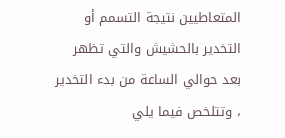المتعاطيين نتيجة التسمم أو التخدير بالحشيش والتي تظهر بعد حوالي الساعة من بدء التخدير ، وتتلخص فيما يلي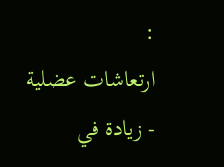:
ارتعاشات عضلية - زيادة في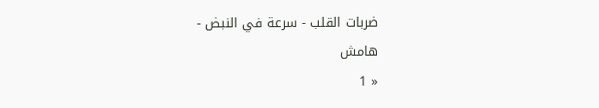ضربات القلب - سرعة في النبض -
هامش
« 1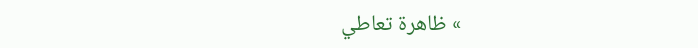» ظاهرة تعاطي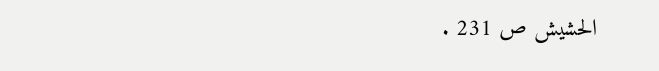الحشيش ص 231 .